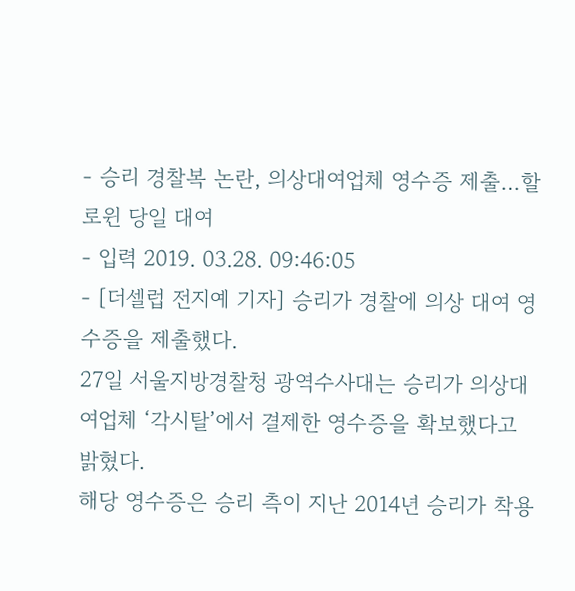- 승리 경찰복 논란, 의상대여업체 영수증 제출…할로윈 당일 대여
- 입력 2019. 03.28. 09:46:05
- [더셀럽 전지예 기자] 승리가 경찰에 의상 대여 영수증을 제출했다.
27일 서울지방경찰청 광역수사대는 승리가 의상대여업체 ‘각시탈’에서 결제한 영수증을 확보했다고 밝혔다.
해당 영수증은 승리 측이 지난 2014년 승리가 착용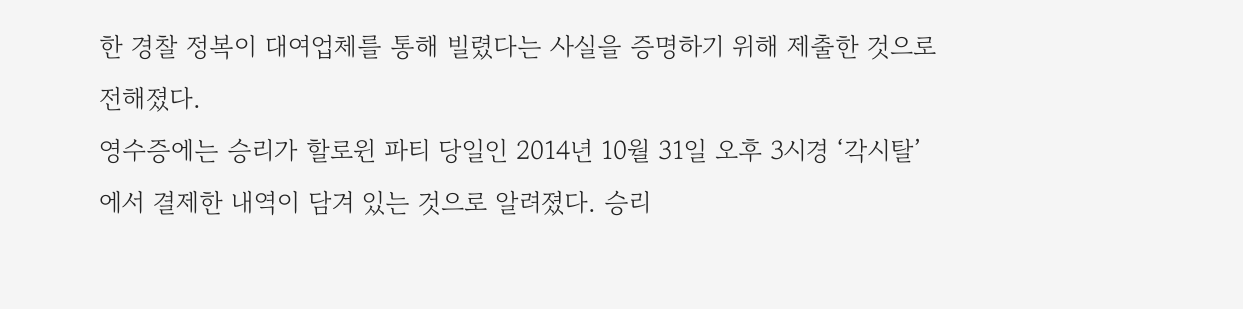한 경찰 정복이 대여업체를 통해 빌렸다는 사실을 증명하기 위해 제출한 것으로 전해졌다.
영수증에는 승리가 할로윈 파티 당일인 2014년 10월 31일 오후 3시경 ‘각시탈’에서 결제한 내역이 담겨 있는 것으로 알려졌다. 승리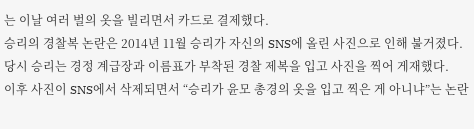는 이날 여러 벌의 옷을 빌리면서 카드로 결제했다.
승리의 경찰복 논란은 2014년 11월 승리가 자신의 SNS에 올린 사진으로 인해 불거졌다. 당시 승리는 경정 계급장과 이름표가 부착된 경찰 제복을 입고 사진을 찍어 게재했다.
이후 사진이 SNS에서 삭제되면서 “승리가 윤모 총경의 옷을 입고 찍은 게 아니냐”는 논란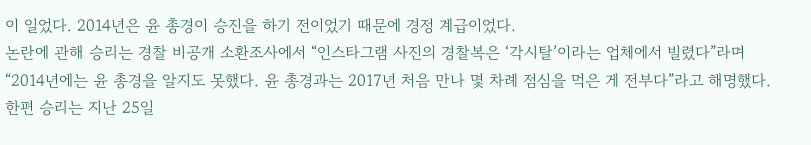이 일었다. 2014년은 윤 총경이 승진을 하기 전이었기 때문에 경정 계급이었다.
논란에 관해 승리는 경찰 비공개 소환조사에서 “인스타그램 사진의 경찰복은 ‘각시탈’이라는 업체에서 빌렸다”라며 “2014년에는 윤 총경을 알지도 못했다. 윤 총경과는 2017년 처음 만나 몇 차례 점심을 먹은 게 전부다”라고 해명했다.
한편 승리는 지난 25일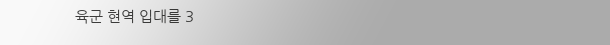육군 현역 입대를 3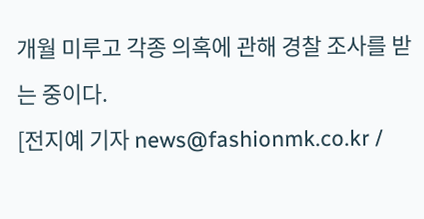개월 미루고 각종 의혹에 관해 경찰 조사를 받는 중이다.
[전지예 기자 news@fashionmk.co.kr /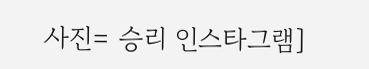사진= 승리 인스타그램]